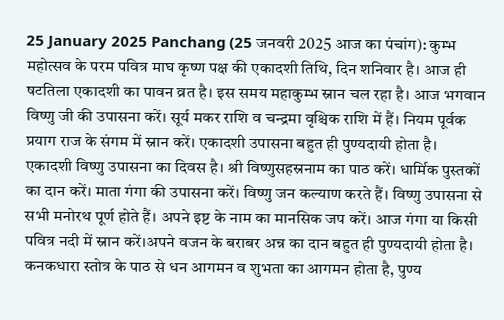25 January 2025 Panchang (25 जनवरी 2025 आज का पंचांग): कुम्भ महोत्सव के परम पवित्र माघ कृष्ण पक्ष की एकादशी तिथि, दिन शनिवार है। आज ही षटतिला एकादशी का पावन व्रत है। इस समय महाकुम्भ स्नान चल रहा है। आज भगवान विष्णु जी की उपासना करें। सूर्य मकर राशि व चन्द्रमा वृश्चिक राशि में हैं। नियम पूर्वक प्रयाग राज के संगम में स्नान करें। एकादशी उपासना बहुत ही पुण्यदायी होता है। एकादशी विष्णु उपासना का दिवस है। श्री विष्णुसहस्रनाम का पाठ करें। धार्मिक पुस्तकों का दान करें। माता गंगा की उपासना करें। विष्णु जन कल्याण करते हैं। विष्णु उपासना से सभी मनोरथ पूर्ण होते हैं। अपने इष्ट के नाम का मानसिक जप करें। आज गंगा या किसी पवित्र नदी में स्नान करें।अपने वजन के बराबर अन्न का दान बहुत ही पुण्यदायी होता है। कनकधारा स्तोत्र के पाठ से धन आगमन व शुभता का आगमन होता है, पुण्य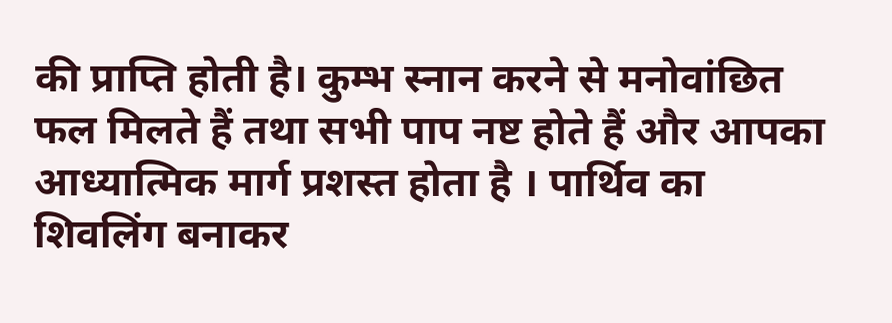की प्राप्ति होती है। कुम्भ स्नान करने से मनोवांछित फल मिलते हैं तथा सभी पाप नष्ट होते हैं और आपका आध्यात्मिक मार्ग प्रशस्त होता है । पार्थिव का शिवलिंग बनाकर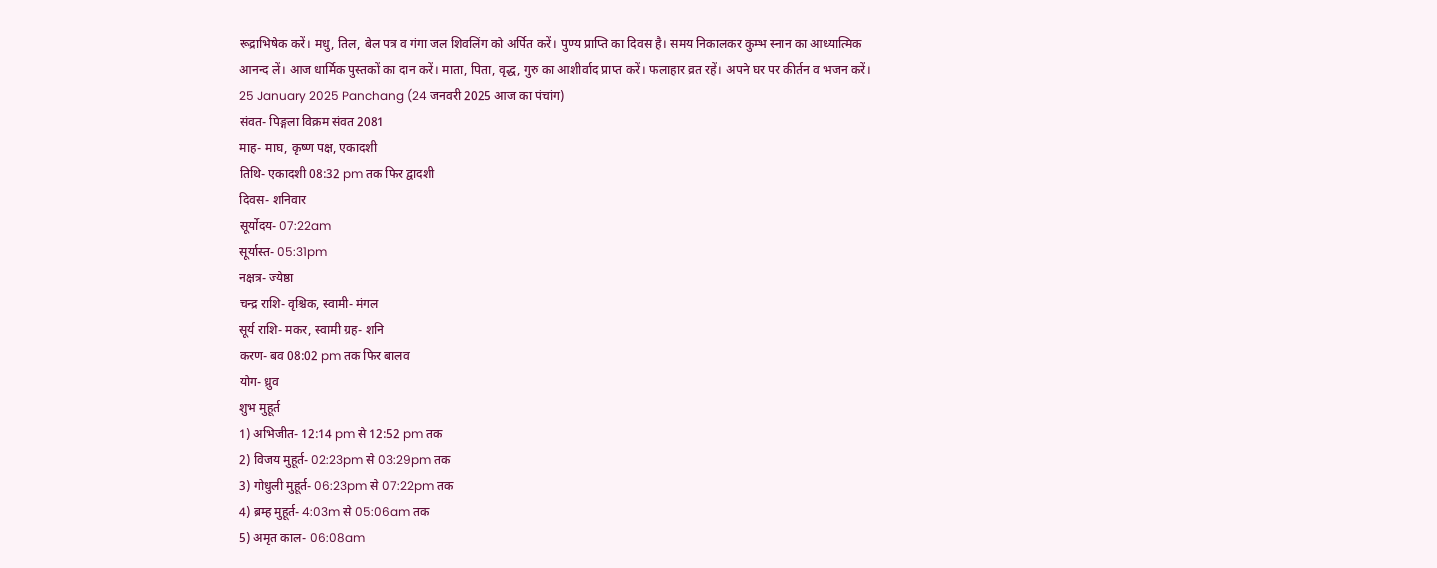रूद्राभिषेक करें। मधु, तिल, बेल पत्र व गंगा जल शिवलिंग को अर्पित करें। पुण्य प्राप्ति का दिवस है। समय निकालकर कुम्भ स्नान का आध्यात्मिक आनन्द लें। आज धार्मिक पुस्तकों का दान करें। माता, पिता, वृद्ध, गुरु का आशीर्वाद प्राप्त करें। फलाहार व्रत रहें। अपने घर पर कीर्तन व भजन करें।
25 January 2025 Panchang (24 जनवरी 2025 आज का पंचांग)
संवत- पिङ्गला विक्रम संवत 2081
माह- माघ, कृष्ण पक्ष, एकादशी
तिथि- एकादशी 08:32 pm तक फिर द्वादशी
दिवस- शनिवार
सूर्योदय- 07:22am
सूर्यास्त- 05:31pm
नक्षत्र- ज्येष्ठा
चन्द्र राशि- वृश्चिक, स्वामी- मंगल
सूर्य राशि- मकर, स्वामी ग्रह- शनि
करण- बव 08:02 pm तक फिर बालव
योग- ध्रुव
शुभ मुहूर्त
1) अभिजीत- 12:14 pm से 12:52 pm तक
2) विजय मुहूर्त- 02:23pm से 03:29pm तक
3) गोधुली मुहूर्त- 06:23pm से 07:22pm तक
4) ब्रम्ह मुहूर्त- 4:03m से 05:06am तक
5) अमृत काल- 06:08am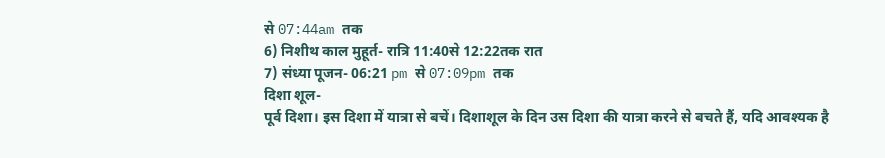से 07:44am तक
6) निशीथ काल मुहूर्त- रात्रि 11:40से 12:22तक रात
7) संध्या पूजन- 06:21 pm से 07:09pm तक
दिशा शूल-
पूर्व दिशा। इस दिशा में यात्रा से बचें। दिशाशूल के दिन उस दिशा की यात्रा करने से बचते हैं, यदि आवश्यक है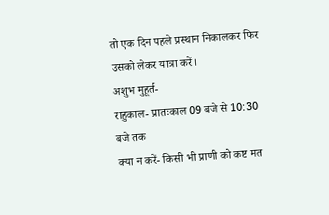तो एक दिन पहले प्रस्थान निकालकर फिर उसको लेकर यात्रा करें।
अशुभ मुहूर्त-
राहुकाल- प्रातःकाल 09 बजे से 10:30 बजे तक
क्या न करें- किसी भी प्राणी को कष्ट मत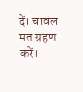दें। चावल मत ग्रहण करें।